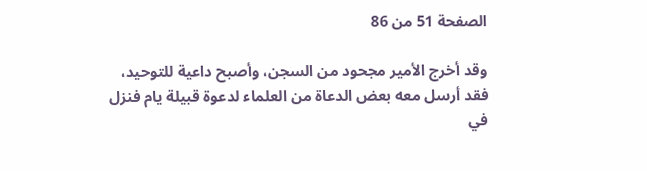الصفحة 51 من 86

وقد أخرج الأمير مجحود من السجن، وأصبح داعية للتوحيد، فقد أرسل معه بعض الدعاة من العلماء لدعوة قبيلة يام فنزل في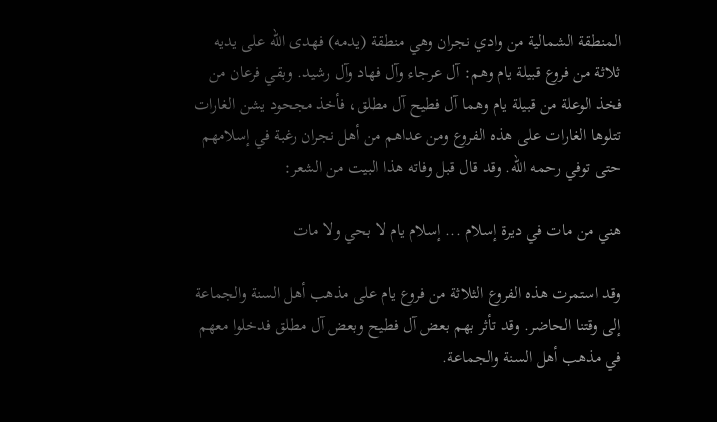المنطقة الشمالية من وادي نجران وهي منطقة (يدمه) فهدى الله على يديه ثلاثة من فروع قبيلة يام وهم: آل عرجاء وآل فهاد وآل رشيد. وبقي فرعان من فخذ الوعلة من قبيلة يام وهما آل فطيح آل مطلق، فأخذ مجحود يشن الغارات تتلوها الغارات على هذه الفروع ومن عداهم من أهل نجران رغبة في إسلامهم حتى توفي رحمه الله. وقد قال قبل وفاته هذا البيت من الشعر:

هني من مات في ديرة إسلام ... إسلام يام لا بحي ولا مات

وقد استمرت هذه الفروع الثلاثة من فروع يام على مذهب أهل السنة والجماعة إلى وقتنا الحاضر. وقد تأثر بهم بعض آل فطيح وبعض آل مطلق فدخلوا معهم في مذهب أهل السنة والجماعة.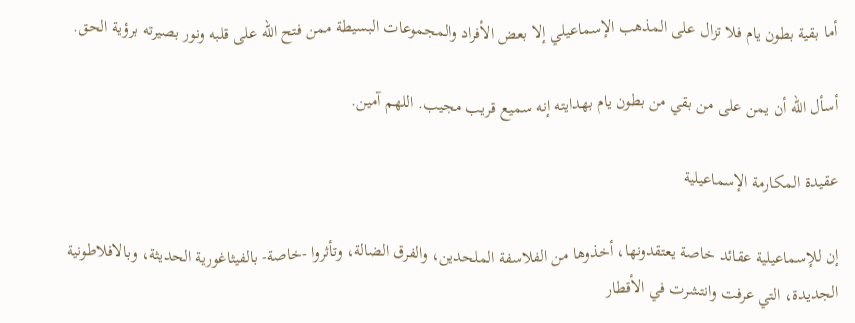أما بقية بطون يام فلا تزال على المذهب الإسماعيلي إلا بعض الأفراد والمجموعات البسيطة ممن فتح الله على قلبه ونور بصيرته برؤية الحق.

أسأل الله أن يمن على من بقي من بطون يام بهدايته إنه سميع قريب مجيب. اللهم آمين.

عقيدة المكارمة الإسماعيلية

إن للإسماعيلية عقائد خاصة يعتقدونها، أخذوها من الفلاسفة الملحدين، والفرق الضالة، وتأثروا -خاصة- بالفيثاغورية الحديثة، وبالافلاطونية الجديدة، التي عرفت وانتشرت في الأقطار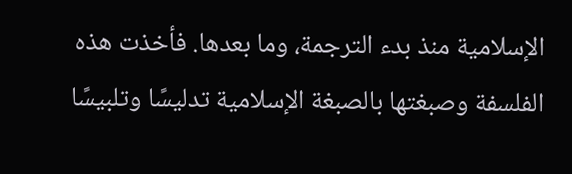الإسلامية منذ بدء الترجمة، وما بعدها. فأخذت هذه الفلسفة وصبغتها بالصبغة الإسلامية تدليسًا وتلبيسًا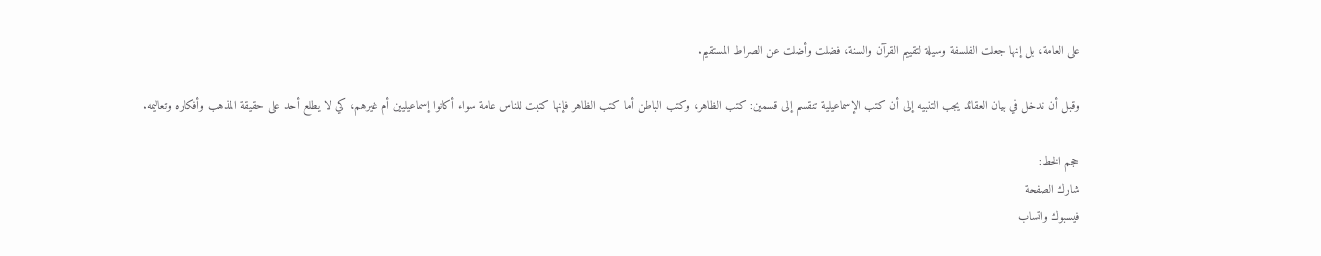على العامة، بل إنها جعلت الفلسفة وسيلة لتقييم القرآن والسنة، فضلت وأضلت عن الصراط المستقيم.

وقبل أن ندخل في بيان العقائد يجب التنبيه إلى أن كتب الإسماعيلية تنقسم إلى قسمين: كتب الظاهر، وكتب الباطن أما كتب الظاهر فإنها كتبت للناس عامة سواء أكانوا إسماعيليين أم غيرهم، كي لا يطلع أحد على حقيقة المذهب وأفكاره وتعاليمه.

حجم الخط:
شارك الصفحة
فيسبوك واتساب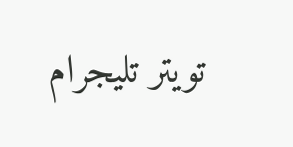تويتر تليجرام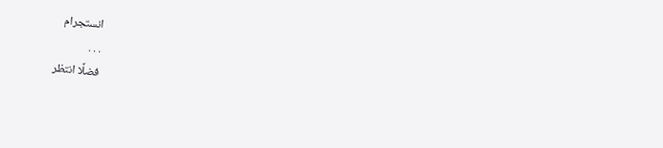انستجرام
. . .
فضلًا انتظر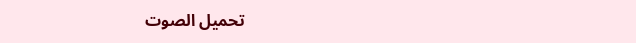تحميل الصوت